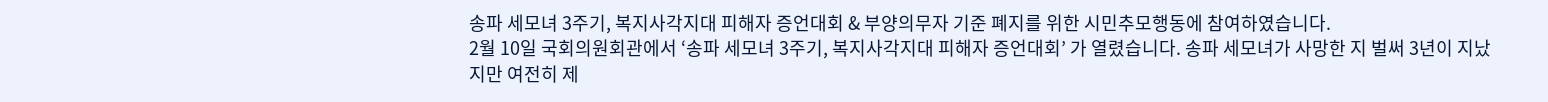송파 세모녀 3주기, 복지사각지대 피해자 증언대회 & 부양의무자 기준 폐지를 위한 시민추모행동에 참여하였습니다.
2월 10일 국회의원회관에서 ‘송파 세모녀 3주기, 복지사각지대 피해자 증언대회’ 가 열렸습니다. 송파 세모녀가 사망한 지 벌써 3년이 지났지만 여전히 제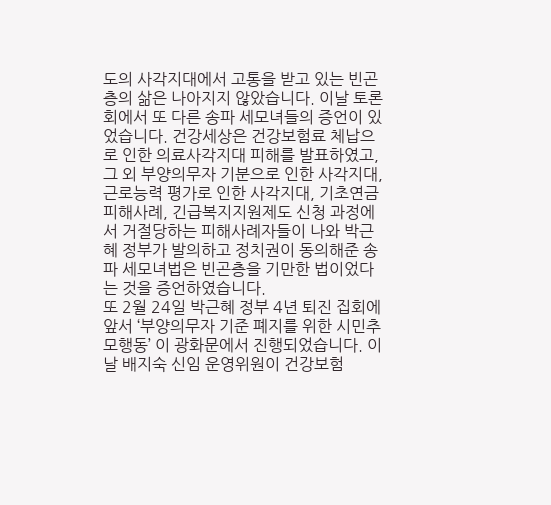도의 사각지대에서 고통을 받고 있는 빈곤층의 삶은 나아지지 않았습니다. 이날 토론회에서 또 다른 송파 세모녀들의 증언이 있었습니다. 건강세상은 건강보험료 체납으로 인한 의료사각지대 피해를 발표하였고, 그 외 부양의무자 기분으로 인한 사각지대, 근로능력 평가로 인한 사각지대, 기초연금 피해사례, 긴급복지지원제도 신청 과정에서 거절당하는 피해사례자들이 나와 박근혜 정부가 발의하고 정치권이 동의해준 송파 세모녀법은 빈곤층을 기만한 법이었다는 것을 증언하였습니다.
또 2월 24일 박근혜 정부 4년 퇴진 집회에 앞서 ‘부양의무자 기준 폐지를 위한 시민추모행동’ 이 광화문에서 진행되었습니다. 이날 배지숙 신임 운영위원이 건강보험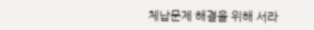체납문제 해결을 위해 서라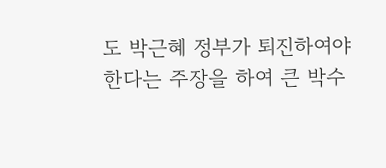도 박근혜 정부가 퇴진하여야 한다는 주장을 하여 큰 박수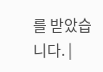를 받았습니다. |